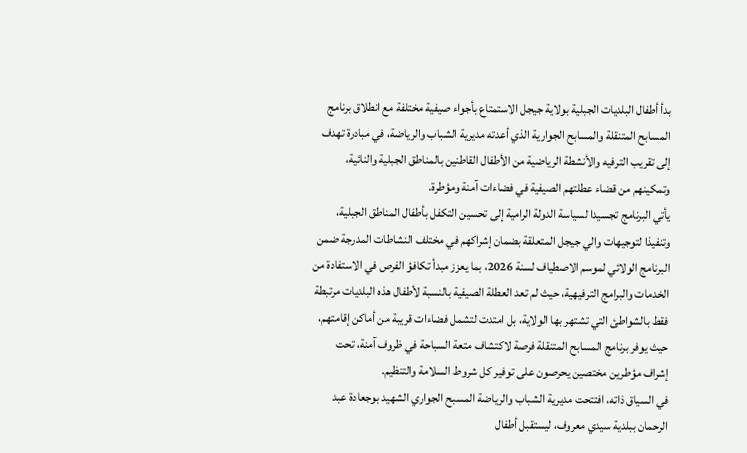بدأ أطفال البلديات الجبلية بولاية جيجل الاستمتاع بأجواء صيفية مختلفة مع انطلاق برنامج المسابح المتنقلة والمسابح الجوارية الذي أعدته مديرية الشباب والرياضة، في مبادرة تهدف إلى تقريب الترفيه والأنشطة الرياضية من الأطفال القاطنين بالمناطق الجبلية والنائية، وتمكينهم من قضاء عطلتهم الصيفية في فضاءات آمنة ومؤطرة.
يأتي البرنامج تجسيدا لسياسة الدولة الرامية إلى تحسين التكفل بأطفال المناطق الجبلية، وتنفيذا لتوجيهات والي جيجل المتعلقة بضمان إشراكهم في مختلف النشاطات المدرجة ضمن البرنامج الولائي لموسم الاصطياف لسنة 2026، بما يعزز مبدأ تكافؤ الفرص في الاستفادة من الخدمات والبرامج الترفيهية، حيث لم تعد العطلة الصيفية بالنسبة لأطفال هذه البلديات مرتبطة فقط بالشواطئ التي تشتهر بها الولاية، بل امتدت لتشمل فضاءات قريبة من أماكن إقامتهم، حيث يوفر برنامج المسابح المتنقلة فرصة لاكتشاف متعة السباحة في ظروف آمنة، تحت إشراف مؤطرين مختصين يحرصون على توفير كل شروط السلامة والتنظيم.
في السياق ذاته، افتتحت مديرية الشباب والرياضة المسبح الجواري الشهيد بوجعادة عبد الرحمان ببلدية سيدي معروف، ليستقبل أطفال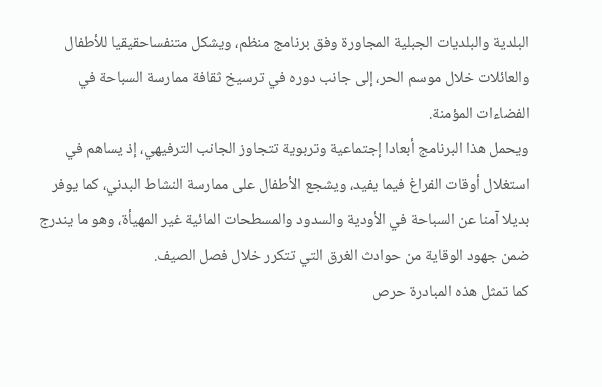البلدية والبلديات الجبلية المجاورة وفق برنامج منظم، ويشكل متنفساحقيقيا للأطفال والعائلات خلال موسم الحر، إلى جانب دوره في ترسيخ ثقافة ممارسة السباحة في الفضاءات المؤمنة.
ويحمل هذا البرنامج أبعادا إجتماعية وتربوية تتجاوز الجانب الترفيهي، إذ يساهم في استغلال أوقات الفراغ فيما يفيد، ويشجع الأطفال على ممارسة النشاط البدني، كما يوفر بديلا آمنا عن السباحة في الأودية والسدود والمسطحات المائية غير المهيأة، وهو ما يندرج ضمن جهود الوقاية من حوادث الغرق التي تتكرر خلال فصل الصيف.
كما تمثل هذه المبادرة حرص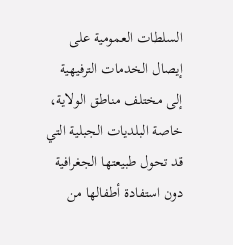السلطات العمومية على إيصال الخدمات الترفيهية إلى مختلف مناطق الولاية، خاصة البلديات الجبلية التي قد تحول طبيعتها الجغرافية دون استفادة أطفالها من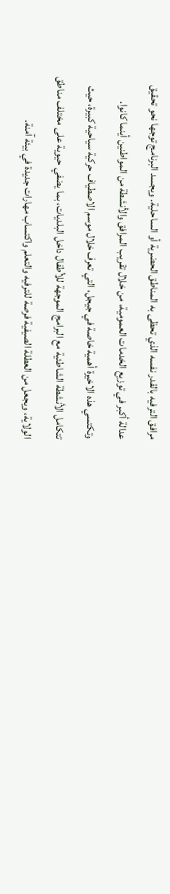مرافق الترفيه بالقدر نفسه الذي تحظى به المناطق الحضرية أو الساحلية. ويجسد البرنامج توجها نحو تحقيق عدالة أكبر في توزيع الخدمات العمومية، من خلال تقريب المرافق والأنشطة من المواطنين أينما كانوا.
وتكتسي هذه الاخيرة أهمية خاصة في جيجل، التي تعرف خلال موسم الاصطياف حركية سياحية كبيرة، حيث تتكامل الأنشطة الشاطئية مع البرامج الموجهة للأطفال داخل البلديات، بما يضفي حيوية على مختلف مناطق الولاية، ويجعل من العطلة الصيفية فرصة للترفيه والتعلم واكتساب مهارات جديدة في بيئة آمنة.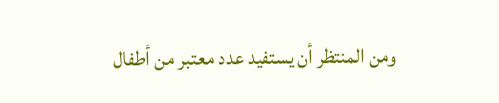ومن المنتظر أن يستفيد عدد معتبر من أطفال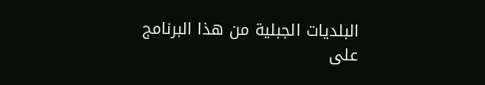البلديات الجبلية من هذا البرنامج على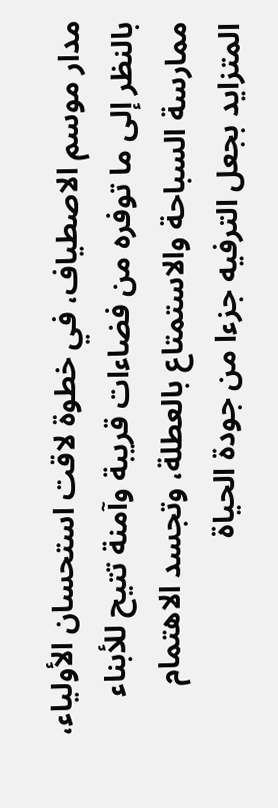مدار موسم الاصطياف، في خطوة لاقت استحسان الأولياء، بالنظر إلى ما توفره من فضاءات قريبة وآمنة تتيح للأبناء ممارسة السباحة والاستمتاع بالعطلة، وتجسد الاهتمام المتزايد بجعل الترفيه جزءا من جودة الحياة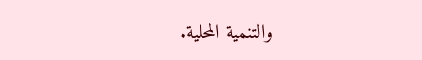والتنمية المحلية.